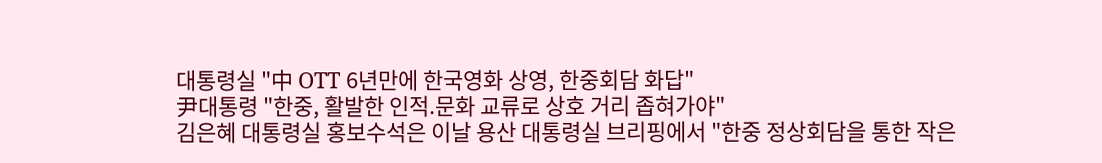대통령실 "中 OTT 6년만에 한국영화 상영, 한중회담 화답"
尹대통령 "한중, 활발한 인적.문화 교류로 상호 거리 좁혀가야"
김은혜 대통령실 홍보수석은 이날 용산 대통령실 브리핑에서 "한중 정상회담을 통한 작은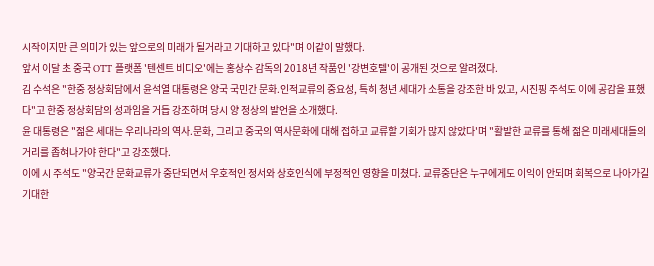시작이지만 큰 의미가 있는 앞으로의 미래가 될거라고 기대하고 있다"며 이같이 말했다.
앞서 이달 초 중국 OTT 플랫폼 '텐센트 비디오'에는 홍상수 감독의 2018년 작품인 '강변호텔'이 공개된 것으로 알려졌다.
김 수석은 "한중 정상회담에서 윤석열 대통령은 양국 국민간 문화.인적교류의 중요성, 특히 청년 세대가 소통을 강조한 바 있고, 시진핑 주석도 이에 공감을 표했다"고 한중 정상회담의 성과임을 거듭 강조하며 당시 양 정상의 발언을 소개했다.
윤 대통령은 "젊은 세대는 우리나라의 역사.문화, 그리고 중국의 역사문화에 대해 접하고 교류할 기회가 많지 않았다'며 "활발한 교류를 통해 젊은 미래세대들의 거리를 좁혀나가야 한다"고 강조했다.
이에 시 주석도 "양국간 문화교류가 중단되면서 우호적인 정서와 상호인식에 부정적인 영향을 미쳤다. 교류중단은 누구에게도 이익이 안되며 회복으로 나아가길 기대한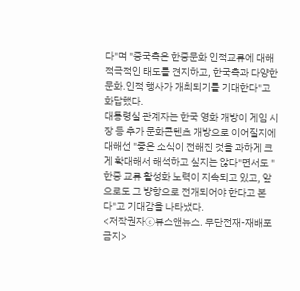다"며 "중국측은 한중문화 인적교류에 대해 적극적인 태도를 견지하고, 한국측과 다양한 문화.인적 행사가 개최되기를 기대한다"고 화답했다.
대통령실 관계자는 한국 영화 개방이 게임 시장 등 추가 문화콘텐츠 개방으로 이어질지에 대해선 "좋은 소식이 전해진 것을 과하게 크게 확대해서 해석하고 싶지는 않다"면서도 "한중 교류 활성화 노력이 지속되고 있고, 앞으로도 그 뱡항으로 전개되어야 한다고 본다"고 기대감을 나타냈다.
<저작권자ⓒ뷰스앤뉴스. 무단전재-재배포금지>